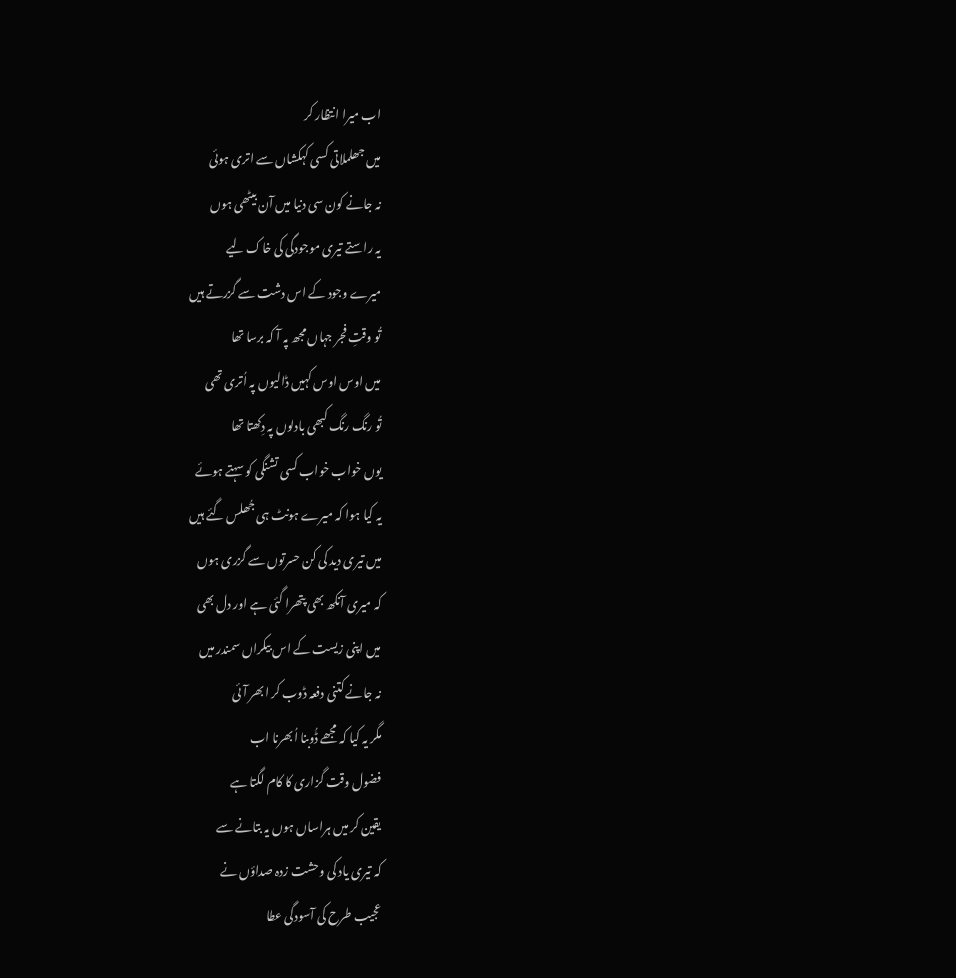اب میرا انتظار کر
میں جھلملاتی کسی کہکشاں سے اتری ہوئی
نہ جانے کون سی دنیا میں آن بیٹھی ہوں
یہ راستے تیری موجودگی کی خاک لیے
میرے وجود کے اس دشت سے گزرتے ہیں
تُو وقتِ فجر جہاں مجھ پہ آ کہ برسا تھا
میں اوس اوس کہیں ڈالیوں پہ اُتری تھی
تُو رنگ رنگ کبھی بادلوں پہ دِکھتا تھا
یوں خواب خواب کسی تشنگی کو سہتے ہوئے
یہ کیا ہوا کہ میرے ہونٹ ہی جُھلس گئے ہیں
میں تیری دید کی کن حسرتوں سے گزری ہوں
کہ میری آنکھ بھی پتھرا گئی ہے اور دل بھی
میں اپنی زیست کے اس بیکراں سمندر میں
نہ جانے کتنی دفعہ ڈوب کر ابھر آئی
مگر یہ کیا کہ مجھے ڈُوبنا اُبھرنا اب
فضول وقت گزاری کا کام لگتا ہے
یقین کر میں ہراساں ہوں یہ بتانے سے
کہ تیری یاد کی وحشت زدہ صداؤں نے
عجیب طرح کی آسودگی عطا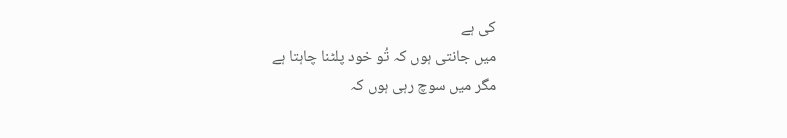کی ہے
میں جانتی ہوں کہ تُو خود پلٹنا چاہتا ہے
مگر میں سوچ رہی ہوں کہ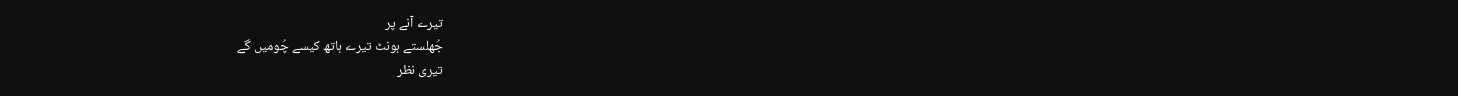تیرے آنے پر
جُھلستے ہونٹ تیرے ہاتھ کیسے چُومیں گے
تیری نظر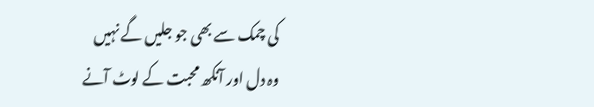کی چمک سے بھی جو جلیں گے نہیں
وہ دل اور آنکھ محبت کے لوٹ آنے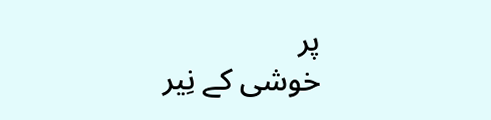پر
خوشی کے نِیر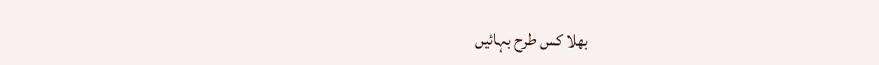بھلا کس طرح بہائیں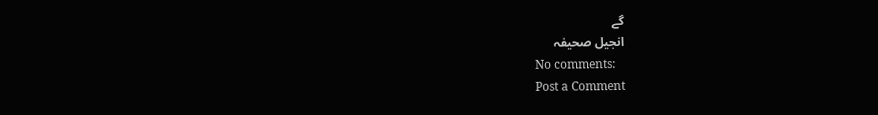گے
انجیل صحیفہ
No comments:
Post a Comment